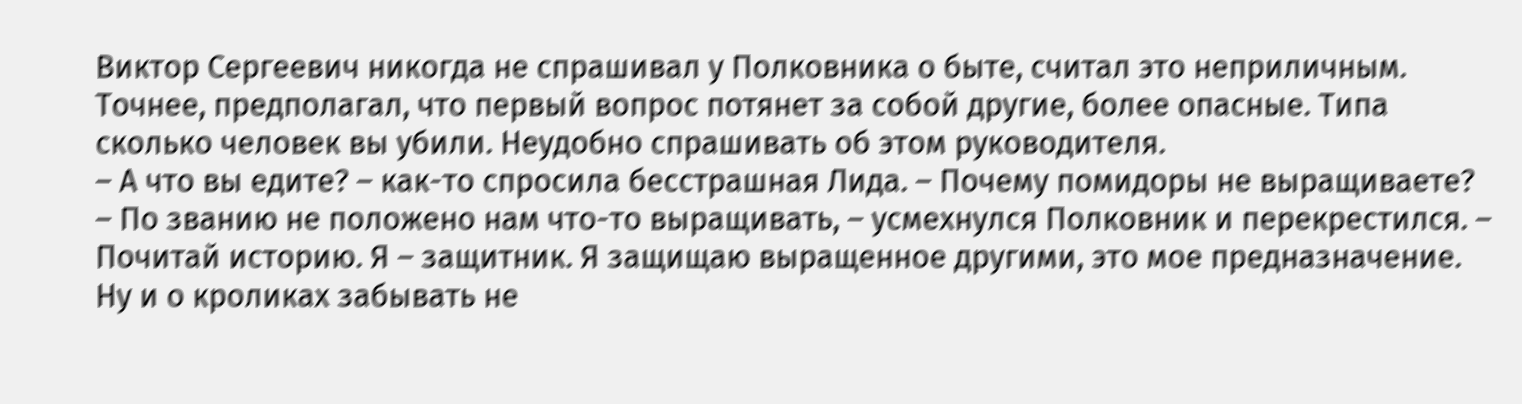Виктор Сергеевич никогда не спрашивал у Полковника о быте, считал это неприличным. Точнее, предполагал, что первый вопрос потянет за собой другие, более опасные. Типа сколько человек вы убили. Неудобно спрашивать об этом руководителя.
– А что вы едите? – как-то спросила бесстрашная Лида. – Почему помидоры не выращиваете?
– По званию не положено нам что-то выращивать, – усмехнулся Полковник и перекрестился. – Почитай историю. Я – защитник. Я защищаю выращенное другими, это мое предназначение. Ну и о кроликах забывать не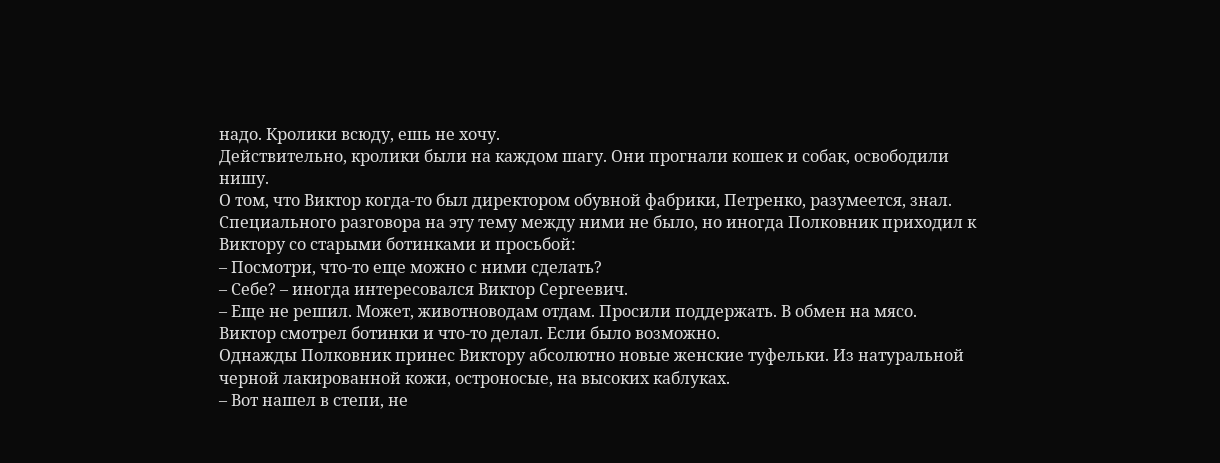надо. Кролики всюду, ешь не хочу.
Действительно, кролики были на каждом шагу. Они прогнали кошек и собак, освободили нишу.
О том, что Виктор когда-то был директором обувной фабрики, Петренко, разумеется, знал. Специального разговора на эту тему между ними не было, но иногда Полковник приходил к Виктору со старыми ботинками и просьбой:
– Посмотри, что-то еще можно с ними сделать?
– Себе? – иногда интересовался Виктор Сергеевич.
– Еще не решил. Может, животноводам отдам. Просили поддержать. В обмен на мясо.
Виктор смотрел ботинки и что-то делал. Если было возможно.
Однажды Полковник принес Виктору абсолютно новые женские туфельки. Из натуральной черной лакированной кожи, остроносые, на высоких каблуках.
– Вот нашел в степи, не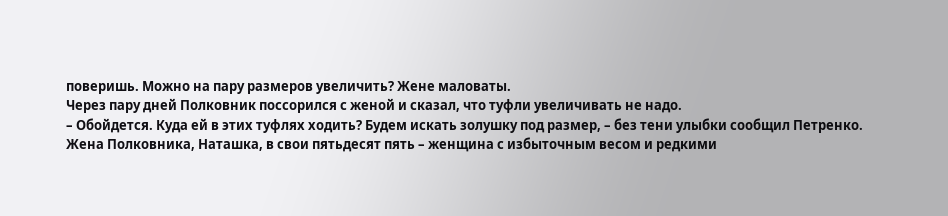поверишь. Можно на пару размеров увеличить? Жене маловаты.
Через пару дней Полковник поссорился с женой и сказал, что туфли увеличивать не надо.
– Обойдется. Куда ей в этих туфлях ходить? Будем искать золушку под размер, – без тени улыбки сообщил Петренко.
Жена Полковника, Наташка, в свои пятьдесят пять – женщина с избыточным весом и редкими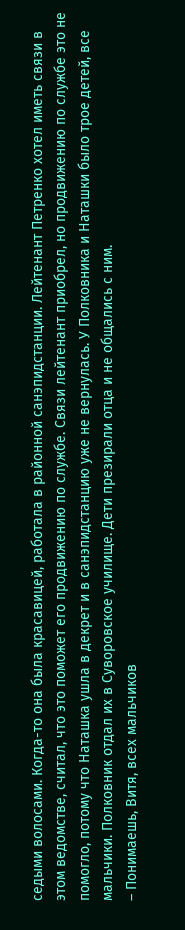седыми волосами. Когда-то она была красавицей, работала в районной санэпидстанции. Лейтенант Петренко хотел иметь связи в этом ведомстве, считал, что это поможет его продвижению по службе. Связи лейтенант приобрел, но продвижению по службе это не помогло, потому что Наташка ушла в декрет и в санэпидстанцию уже не вернулась. У Полковника и Наташки было трое детей, все мальчики. Полковник отдал их в Суворовское училище. Дети презирали отца и не общались с ним.
– Понимаешь, Витя, всех мальчиков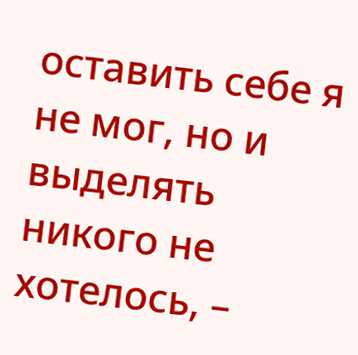оставить себе я не мог, но и выделять никого не хотелось, –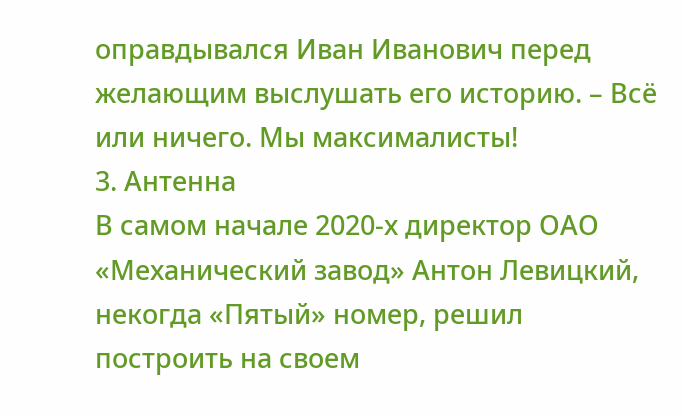оправдывался Иван Иванович перед желающим выслушать его историю. – Всё или ничего. Мы максималисты!
3. Антенна
В самом начале 2020-х директор ОАО «Механический завод» Антон Левицкий, некогда «Пятый» номер, решил построить на своем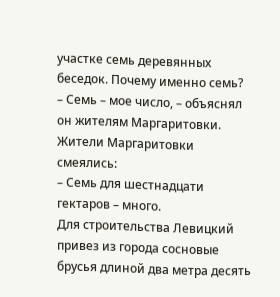участке семь деревянных беседок. Почему именно семь?
– Семь – мое число, – объяснял он жителям Маргаритовки.
Жители Маргаритовки смеялись:
– Семь для шестнадцати гектаров – много.
Для строительства Левицкий привез из города сосновые брусья длиной два метра десять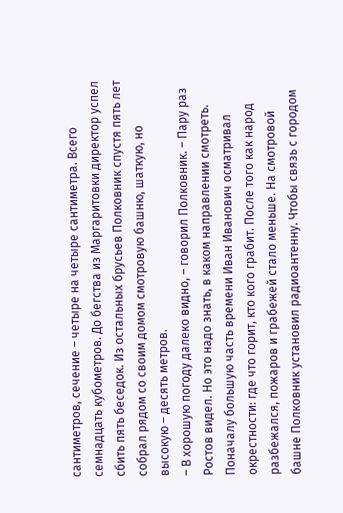сантиметров, сечение – четыре на четыре сантиметра. Всего семнадцать кубометров. До бегства из Маргаритовки директор успел сбить пять беседок. Из остальных брусьев Полковник спустя пять лет собрал рядом со своим домом смотровую башню, шаткую, но высокую – десять метров.
– В хорошую погоду далеко видно, – говорил Полковник. – Пару раз Ростов видел. Но это надо знать, в каком направлении смотреть.
Поначалу большую часть времени Иван Иванович осматривал окрестности: где что горит, кто кого грабит. После того как народ разбежался, пожаров и грабежей стало меньше. На смотровой башне Полковник установил радиоантенну. Чтобы связь с городом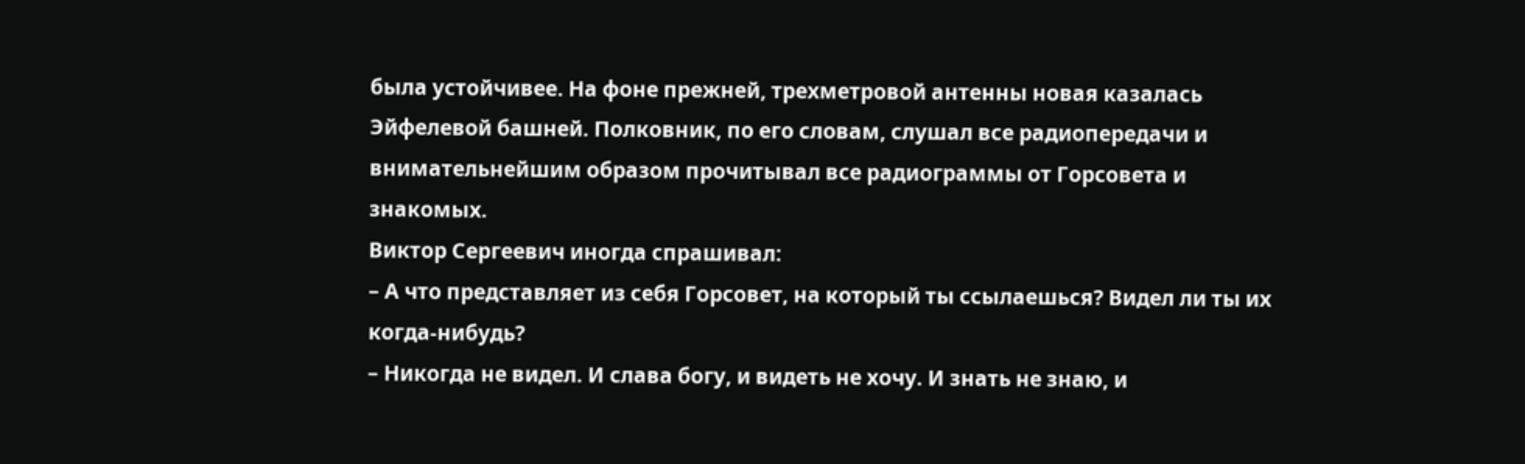была устойчивее. На фоне прежней, трехметровой антенны новая казалась Эйфелевой башней. Полковник, по его словам, слушал все радиопередачи и внимательнейшим образом прочитывал все радиограммы от Горсовета и знакомых.
Виктор Сергеевич иногда спрашивал:
– А что представляет из себя Горсовет, на который ты ссылаешься? Видел ли ты их когда-нибудь?
– Никогда не видел. И слава богу, и видеть не хочу. И знать не знаю, и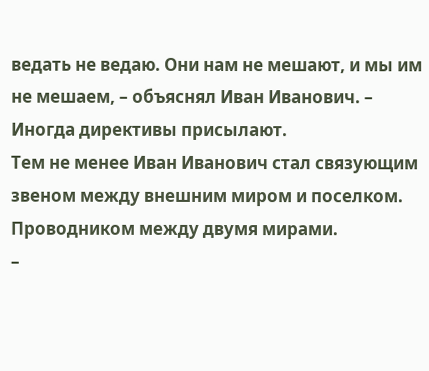ведать не ведаю. Они нам не мешают, и мы им не мешаем, – объяснял Иван Иванович. – Иногда директивы присылают.
Тем не менее Иван Иванович стал связующим звеном между внешним миром и поселком. Проводником между двумя мирами.
–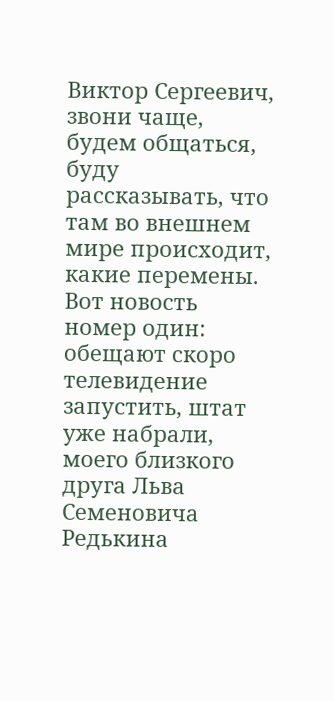Виктор Сергеевич, звони чаще, будем общаться, буду рассказывать, что там во внешнем мире происходит, какие перемены. Вот новость номер один: обещают скоро телевидение запустить, штат уже набрали, моего близкого друга Льва Семеновича Редькина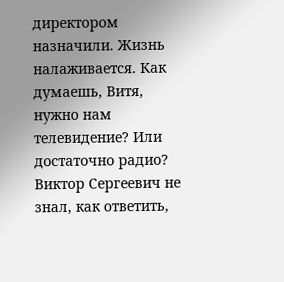директором назначили. Жизнь налаживается. Как думаешь, Витя, нужно нам телевидение? Или достаточно радио?
Виктор Сергеевич не знал, как ответить,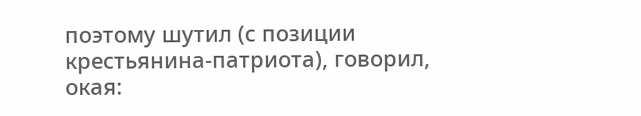поэтому шутил (с позиции крестьянина-патриота), говорил, окая: